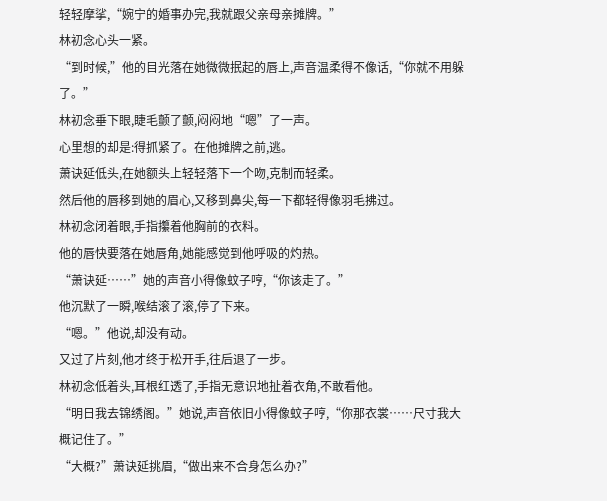轻轻摩挲,“婉宁的婚事办完,我就跟父亲母亲摊牌。”
林初念心头一紧。
“到时候,”他的目光落在她微微抿起的唇上,声音温柔得不像话,“你就不用躲了。”
林初念垂下眼,睫毛颤了颤,闷闷地“嗯”了一声。
心里想的却是:得抓紧了。在他摊牌之前,逃。
萧诀延低头,在她额头上轻轻落下一个吻,克制而轻柔。
然后他的唇移到她的眉心,又移到鼻尖,每一下都轻得像羽毛拂过。
林初念闭着眼,手指攥着他胸前的衣料。
他的唇快要落在她唇角,她能感觉到他呼吸的灼热。
“萧诀延……”她的声音小得像蚊子哼,“你该走了。”
他沉默了一瞬,喉结滚了滚,停了下来。
“嗯。”他说,却没有动。
又过了片刻,他才终于松开手,往后退了一步。
林初念低着头,耳根红透了,手指无意识地扯着衣角,不敢看他。
“明日我去锦绣阁。”她说,声音依旧小得像蚊子哼,“你那衣裳……尺寸我大概记住了。”
“大概?”萧诀延挑眉,“做出来不合身怎么办?”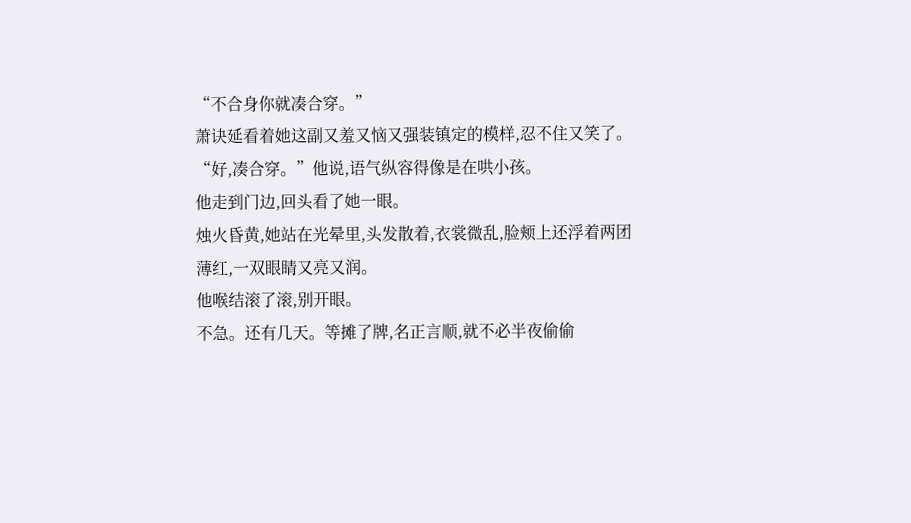“不合身你就凑合穿。”
萧诀延看着她这副又羞又恼又强装镇定的模样,忍不住又笑了。
“好,凑合穿。”他说,语气纵容得像是在哄小孩。
他走到门边,回头看了她一眼。
烛火昏黄,她站在光晕里,头发散着,衣裳微乱,脸颊上还浮着两团薄红,一双眼睛又亮又润。
他喉结滚了滚,别开眼。
不急。还有几天。等摊了牌,名正言顺,就不必半夜偷偷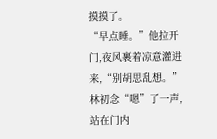摸摸了。
“早点睡。”他拉开门,夜风裹着凉意灌进来,“别胡思乱想。”
林初念“嗯”了一声,站在门内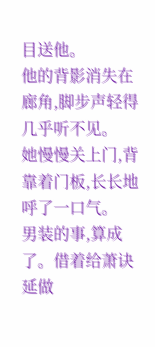目送他。
他的背影消失在廊角,脚步声轻得几乎听不见。
她慢慢关上门,背靠着门板,长长地呼了一口气。
男装的事,算成了。借着给萧诀延做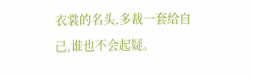衣裳的名头,多裁一套给自己,谁也不会起疑。